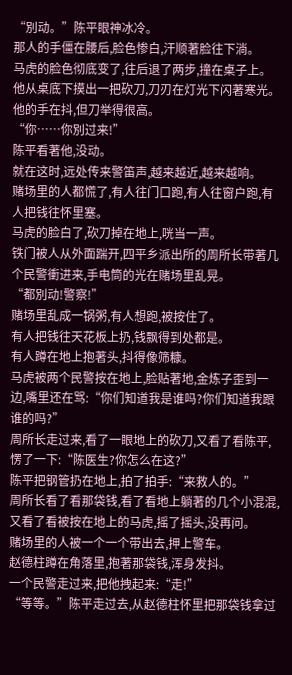“別动。”陈平眼神冰冷。
那人的手僵在腰后,脸色惨白,汗顺著脸往下淌。
马虎的脸色彻底变了,往后退了两步,撞在桌子上。
他从桌底下摸出一把砍刀,刀刃在灯光下闪著寒光。他的手在抖,但刀举得很高。
“你……你別过来!”
陈平看著他,没动。
就在这时,远处传来警笛声,越来越近,越来越响。
赌场里的人都慌了,有人往门口跑,有人往窗户跑,有人把钱往怀里塞。
马虎的脸白了,砍刀掉在地上,咣当一声。
铁门被人从外面踹开,四平乡派出所的周所长带著几个民警衝进来,手电筒的光在赌场里乱晃。
“都別动!警察!”
赌场里乱成一锅粥,有人想跑,被按住了。
有人把钱往天花板上扔,钱飘得到处都是。
有人蹲在地上抱著头,抖得像筛糠。
马虎被两个民警按在地上,脸贴著地,金炼子歪到一边,嘴里还在骂:“你们知道我是谁吗?你们知道我跟谁的吗?”
周所长走过来,看了一眼地上的砍刀,又看了看陈平,愣了一下:“陈医生?你怎么在这?”
陈平把钢管扔在地上,拍了拍手:“来救人的。”
周所长看了看那袋钱,看了看地上躺著的几个小混混,又看了看被按在地上的马虎,摇了摇头,没再问。
赌场里的人被一个一个带出去,押上警车。
赵德柱蹲在角落里,抱著那袋钱,浑身发抖。
一个民警走过来,把他拽起来:“走!”
“等等。”陈平走过去,从赵德柱怀里把那袋钱拿过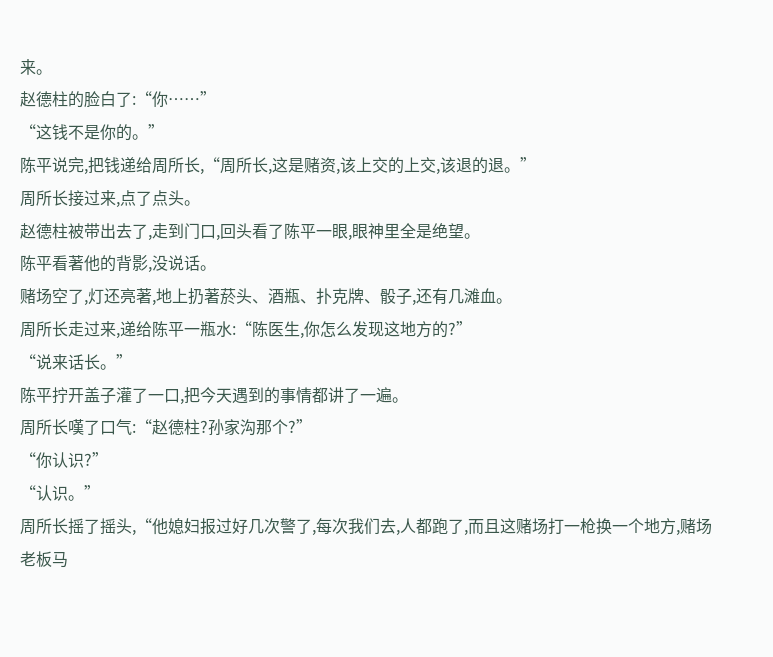来。
赵德柱的脸白了:“你……”
“这钱不是你的。”
陈平说完,把钱递给周所长,“周所长,这是赌资,该上交的上交,该退的退。”
周所长接过来,点了点头。
赵德柱被带出去了,走到门口,回头看了陈平一眼,眼神里全是绝望。
陈平看著他的背影,没说话。
赌场空了,灯还亮著,地上扔著菸头、酒瓶、扑克牌、骰子,还有几滩血。
周所长走过来,递给陈平一瓶水:“陈医生,你怎么发现这地方的?”
“说来话长。”
陈平拧开盖子灌了一口,把今天遇到的事情都讲了一遍。
周所长嘆了口气:“赵德柱?孙家沟那个?”
“你认识?”
“认识。”
周所长摇了摇头,“他媳妇报过好几次警了,每次我们去,人都跑了,而且这赌场打一枪换一个地方,赌场老板马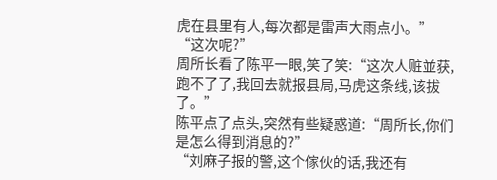虎在县里有人,每次都是雷声大雨点小。”
“这次呢?”
周所长看了陈平一眼,笑了笑:“这次人赃並获,跑不了了,我回去就报县局,马虎这条线,该拔了。”
陈平点了点头,突然有些疑惑道:“周所长,你们是怎么得到消息的?”
“刘麻子报的警,这个傢伙的话,我还有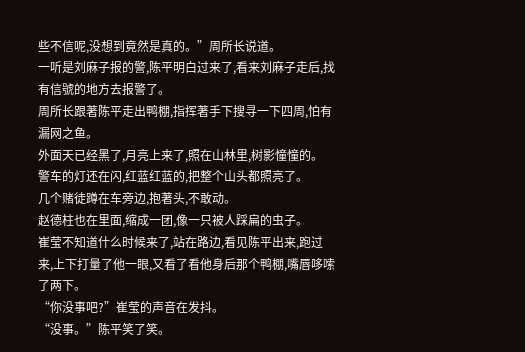些不信呢,没想到竟然是真的。”周所长说道。
一听是刘麻子报的警,陈平明白过来了,看来刘麻子走后,找有信號的地方去报警了。
周所长跟著陈平走出鸭棚,指挥著手下搜寻一下四周,怕有漏网之鱼。
外面天已经黑了,月亮上来了,照在山林里,树影憧憧的。
警车的灯还在闪,红蓝红蓝的,把整个山头都照亮了。
几个赌徒蹲在车旁边,抱著头,不敢动。
赵德柱也在里面,缩成一团,像一只被人踩扁的虫子。
崔莹不知道什么时候来了,站在路边,看见陈平出来,跑过来,上下打量了他一眼,又看了看他身后那个鸭棚,嘴唇哆嗦了两下。
“你没事吧?”崔莹的声音在发抖。
“没事。”陈平笑了笑。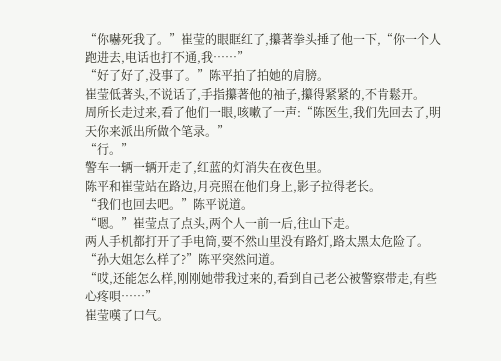“你嚇死我了。”崔莹的眼眶红了,攥著拳头捶了他一下,“你一个人跑进去,电话也打不通,我……”
“好了好了,没事了。”陈平拍了拍她的肩膀。
崔莹低著头,不说话了,手指攥著他的袖子,攥得紧紧的,不肯鬆开。
周所长走过来,看了他们一眼,咳嗽了一声:“陈医生,我们先回去了,明天你来派出所做个笔录。”
“行。”
警车一辆一辆开走了,红蓝的灯消失在夜色里。
陈平和崔莹站在路边,月亮照在他们身上,影子拉得老长。
“我们也回去吧。”陈平说道。
“嗯。”崔莹点了点头,两个人一前一后,往山下走。
两人手机都打开了手电筒,要不然山里没有路灯,路太黑太危险了。
“孙大姐怎么样了?”陈平突然问道。
“哎,还能怎么样,刚刚她带我过来的,看到自己老公被警察带走,有些心疼唄……”
崔莹嘆了口气。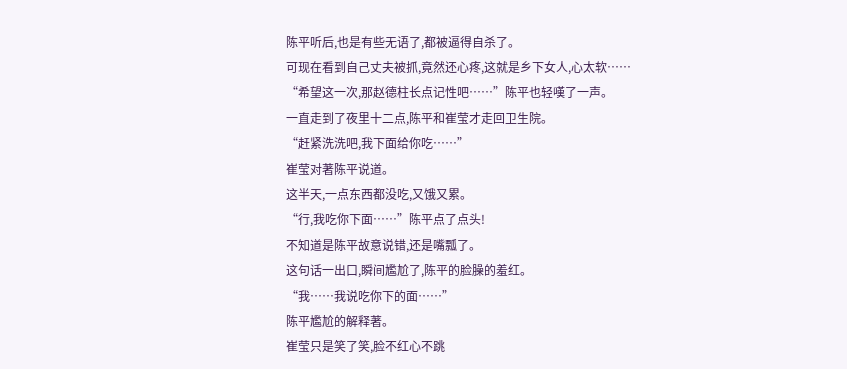陈平听后,也是有些无语了,都被逼得自杀了。
可现在看到自己丈夫被抓,竟然还心疼,这就是乡下女人,心太软……
“希望这一次,那赵德柱长点记性吧……”陈平也轻嘆了一声。
一直走到了夜里十二点,陈平和崔莹才走回卫生院。
“赶紧洗洗吧,我下面给你吃……”
崔莹对著陈平说道。
这半天,一点东西都没吃,又饿又累。
“行,我吃你下面……”陈平点了点头!
不知道是陈平故意说错,还是嘴瓢了。
这句话一出口,瞬间尷尬了,陈平的脸臊的羞红。
“我……我说吃你下的面……”
陈平尷尬的解释著。
崔莹只是笑了笑,脸不红心不跳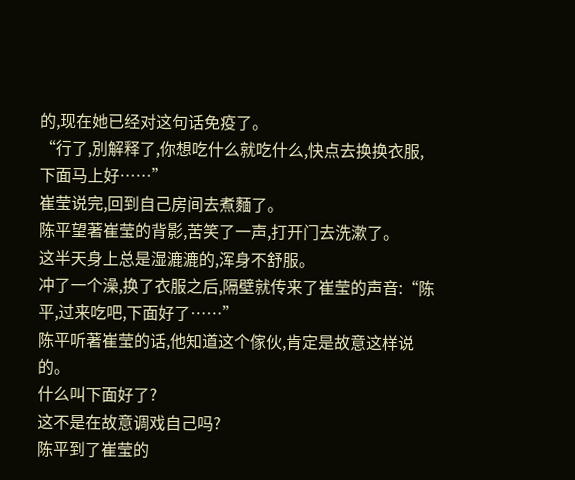的,现在她已经对这句话免疫了。
“行了,別解释了,你想吃什么就吃什么,快点去换换衣服,下面马上好……”
崔莹说完,回到自己房间去煮麵了。
陈平望著崔莹的背影,苦笑了一声,打开门去洗漱了。
这半天身上总是湿漉漉的,浑身不舒服。
冲了一个澡,换了衣服之后,隔壁就传来了崔莹的声音:“陈平,过来吃吧,下面好了……”
陈平听著崔莹的话,他知道这个傢伙,肯定是故意这样说的。
什么叫下面好了?
这不是在故意调戏自己吗?
陈平到了崔莹的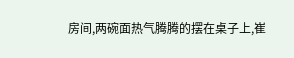房间,两碗面热气腾腾的摆在桌子上,崔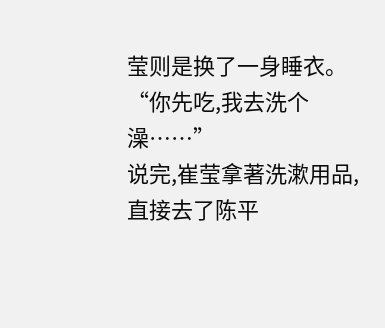莹则是换了一身睡衣。
“你先吃,我去洗个澡……”
说完,崔莹拿著洗漱用品,直接去了陈平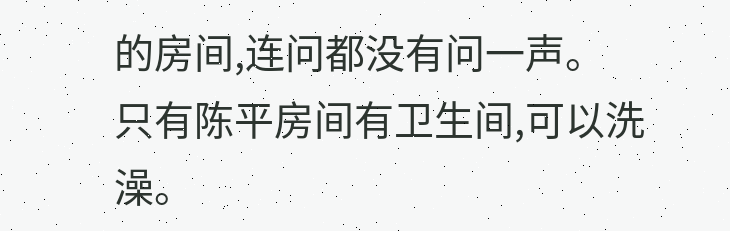的房间,连问都没有问一声。
只有陈平房间有卫生间,可以洗澡。